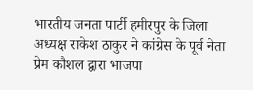भारतीय जनता पार्टी हमीरपुर के जिला अध्यक्ष राकेश ठाकुर ने कांग्रेस के पूर्व नेता प्रेम कौशल द्वारा भाजपा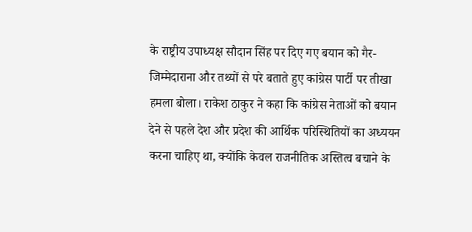के राष्ट्रीय उपाध्यक्ष सौदान सिंह पर दिए गए बयान को गैर-जिम्मेदाराना और तथ्यों से परे बताते हुए कांग्रेस पार्टी पर तीखा हमला बोला। राकेश ठाकुर ने कहा कि कांग्रेस नेताओं को बयान देने से पहले देश और प्रदेश की आर्थिक परिस्थितियों का अध्ययन करना चाहिए था, क्योंकि केवल राजनीतिक अस्तित्व बचाने के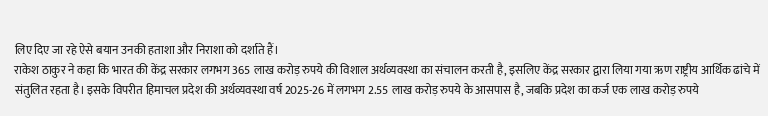लिए दिए जा रहे ऐसे बयान उनकी हताशा और निराशा को दर्शाते हैं।
राकेश ठाकुर ने कहा कि भारत की केंद्र सरकार लगभग 365 लाख करोड़ रुपये की विशाल अर्थव्यवस्था का संचालन करती है, इसलिए केंद्र सरकार द्वारा लिया गया ऋण राष्ट्रीय आर्थिक ढांचे में संतुलित रहता है। इसके विपरीत हिमाचल प्रदेश की अर्थव्यवस्था वर्ष 2025-26 में लगभग 2.55 लाख करोड़ रुपये के आसपास है, जबकि प्रदेश का कर्ज एक लाख करोड़ रुपये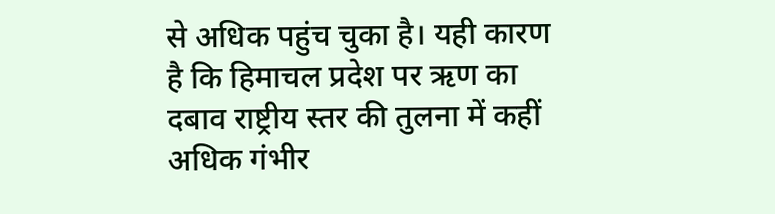से अधिक पहुंच चुका है। यही कारण है कि हिमाचल प्रदेश पर ऋण का दबाव राष्ट्रीय स्तर की तुलना में कहीं अधिक गंभीर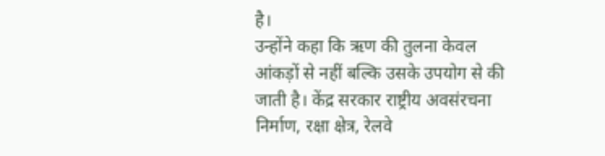है।
उन्होंने कहा कि ऋण की तुलना केवल आंकड़ों से नहीं बल्कि उसके उपयोग से की जाती है। केंद्र सरकार राष्ट्रीय अवसंरचना निर्माण, रक्षा क्षेत्र, रेलवे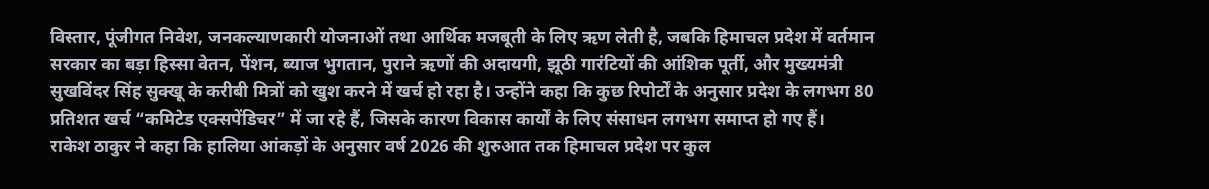विस्तार, पूंजीगत निवेश, जनकल्याणकारी योजनाओं तथा आर्थिक मजबूती के लिए ऋण लेती है, जबकि हिमाचल प्रदेश में वर्तमान सरकार का बड़ा हिस्सा वेतन, पेंशन, ब्याज भुगतान, पुराने ऋणों की अदायगी, झूठी गारंटियों की आंशिक पूर्ती, और मुख्यमंत्री सुखविंदर सिंह सुक्खू के करीबी मित्रों को खुश करने में खर्च हो रहा है। उन्होंने कहा कि कुछ रिपोर्टों के अनुसार प्रदेश के लगभग 80 प्रतिशत खर्च “कमिटेड एक्सपेंडिचर” में जा रहे हैं, जिसके कारण विकास कार्यों के लिए संसाधन लगभग समाप्त हो गए हैं।
राकेश ठाकुर ने कहा कि हालिया आंकड़ों के अनुसार वर्ष 2026 की शुरुआत तक हिमाचल प्रदेश पर कुल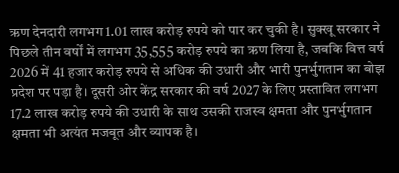ऋण देनदारी लगभग 1.01 लाख करोड़ रुपये को पार कर चुकी है। सुक्खू सरकार ने पिछले तीन वर्षों में लगभग 35,555 करोड़ रुपये का ऋण लिया है, जबकि वित्त वर्ष 2026 में 41 हजार करोड़ रुपये से अधिक की उधारी और भारी पुनर्भुगतान का बोझ प्रदेश पर पड़ा है। दूसरी ओर केंद्र सरकार की वर्ष 2027 के लिए प्रस्तावित लगभग 17.2 लाख करोड़ रुपये की उधारी के साथ उसकी राजस्व क्षमता और पुनर्भुगतान क्षमता भी अत्यंत मजबूत और व्यापक है।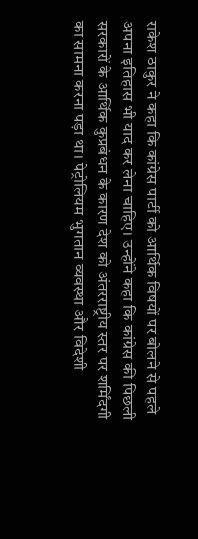राकेश ठाकुर ने कहा कि कांग्रेस पार्टी को आर्थिक विषयों पर बोलने से पहले अपना इतिहास भी याद कर लेना चाहिए। उन्होंने कहा कि कांग्रेस की पिछली सरकारों के आर्थिक कुप्रबंधन के कारण देश को अंतरराष्ट्रीय स्तर पर शर्मिंदगी का सामना करना पड़ा था। पेट्रोलियम भुगतान व्यवस्था और विदेशी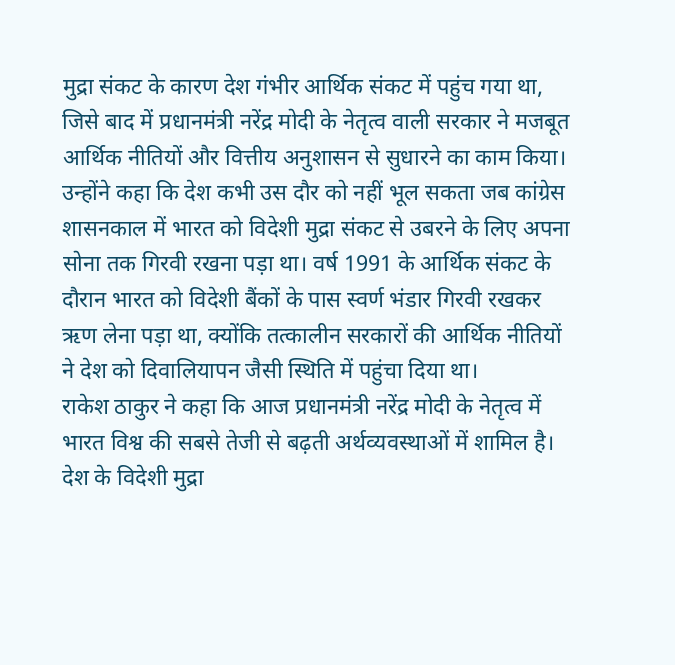मुद्रा संकट के कारण देश गंभीर आर्थिक संकट में पहुंच गया था, जिसे बाद में प्रधानमंत्री नरेंद्र मोदी के नेतृत्व वाली सरकार ने मजबूत आर्थिक नीतियों और वित्तीय अनुशासन से सुधारने का काम किया।
उन्होंने कहा कि देश कभी उस दौर को नहीं भूल सकता जब कांग्रेस शासनकाल में भारत को विदेशी मुद्रा संकट से उबरने के लिए अपना सोना तक गिरवी रखना पड़ा था। वर्ष 1991 के आर्थिक संकट के दौरान भारत को विदेशी बैंकों के पास स्वर्ण भंडार गिरवी रखकर ऋण लेना पड़ा था, क्योंकि तत्कालीन सरकारों की आर्थिक नीतियों ने देश को दिवालियापन जैसी स्थिति में पहुंचा दिया था।
राकेश ठाकुर ने कहा कि आज प्रधानमंत्री नरेंद्र मोदी के नेतृत्व में भारत विश्व की सबसे तेजी से बढ़ती अर्थव्यवस्थाओं में शामिल है। देश के विदेशी मुद्रा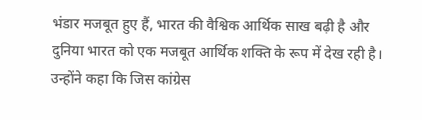भंडार मजबूत हुए हैं, भारत की वैश्विक आर्थिक साख बढ़ी है और दुनिया भारत को एक मजबूत आर्थिक शक्ति के रूप में देख रही है। उन्होंने कहा कि जिस कांग्रेस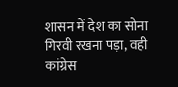शासन में देश का सोना गिरवी रखना पड़ा, वही कांग्रेस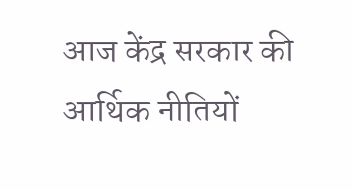आज केंद्र सरकार की आर्थिक नीतियों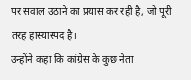पर सवाल उठाने का प्रयास कर रही है, जो पूरी तरह हास्यास्पद है।
उन्होंने कहा कि कांग्रेस के कुछ नेता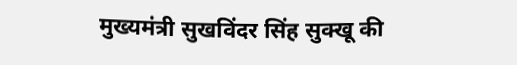मुख्यमंत्री सुखविंदर सिंह सुक्खू की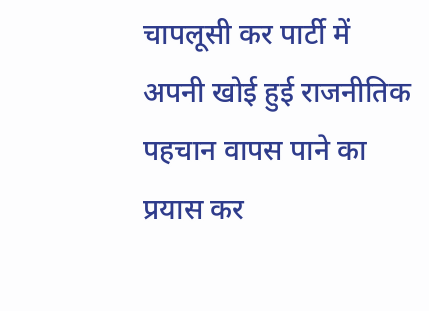चापलूसी कर पार्टी में अपनी खोई हुई राजनीतिक पहचान वापस पाने का प्रयास कर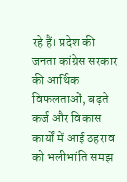रहे हैं। प्रदेश की जनता कांग्रेस सरकार की आर्थिक विफलताओं, बढ़ते कर्ज और विकास कार्यों में आई ठहराव को भलीभांति समझ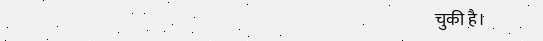चुकी है।